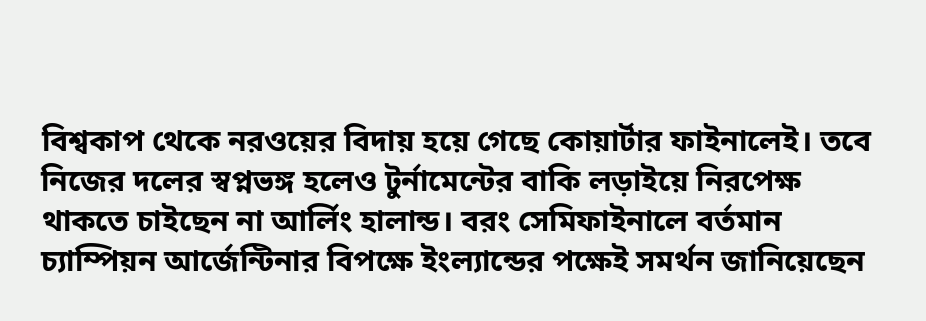বিশ্বকাপ থেকে নরওয়ের বিদায় হয়ে গেছে কোয়ার্টার ফাইনালেই। তবে নিজের দলের স্বপ্নভঙ্গ হলেও টুর্নামেন্টের বাকি লড়াইয়ে নিরপেক্ষ থাকতে চাইছেন না আর্লিং হালান্ড। বরং সেমিফাইনালে বর্তমান চ্যাম্পিয়ন আর্জেন্টিনার বিপক্ষে ইংল্যান্ডের পক্ষেই সমর্থন জানিয়েছেন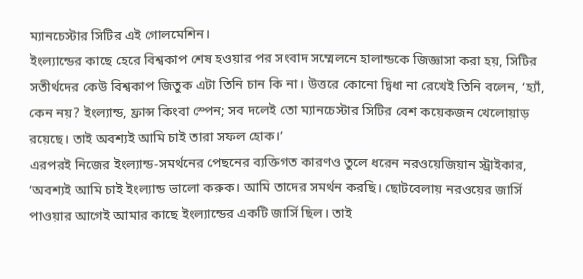ম্যানচেস্টার সিটির এই গোলমেশিন।
ইংল্যান্ডের কাছে হেরে বিশ্বকাপ শেষ হওয়ার পর সংবাদ সম্মেলনে হালান্ডকে জিজ্ঞাসা করা হয়, সিটির সতীর্থদের কেউ বিশ্বকাপ জিতুক এটা তিনি চান কি না। উত্তরে কোনো দ্বিধা না রেখেই তিনি বলেন, ‘হ্যাঁ, কেন নয়? ইংল্যান্ড, ফ্রান্স কিংবা স্পেন; সব দলেই তো ম্যানচেস্টার সিটির বেশ কয়েকজন খেলোয়াড় রয়েছে। তাই অবশ্যই আমি চাই তারা সফল হোক।’
এরপরই নিজের ইংল্যান্ড-সমর্থনের পেছনের ব্যক্তিগত কারণও তুলে ধরেন নরওয়েজিয়ান স্ট্রাইকার, ‘অবশ্যই আমি চাই ইংল্যান্ড ভালো করুক। আমি তাদের সমর্থন করছি। ছোটবেলায় নরওয়ের জার্সি পাওয়ার আগেই আমার কাছে ইংল্যান্ডের একটি জার্সি ছিল। তাই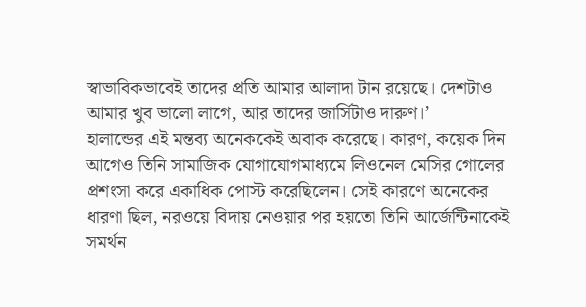স্বাভাবিকভাবেই তাদের প্রতি আমার আলাদা টান রয়েছে। দেশটাও আমার খুব ভালো লাগে, আর তাদের জার্সিটাও দারুণ।’
হালান্ডের এই মন্তব্য অনেককেই অবাক করেছে। কারণ, কয়েক দিন আগেও তিনি সামাজিক যোগাযোগমাধ্যমে লিওনেল মেসির গোলের প্রশংসা করে একাধিক পোস্ট করেছিলেন। সেই কারণে অনেকের ধারণা ছিল, নরওয়ে বিদায় নেওয়ার পর হয়তো তিনি আর্জেন্টিনাকেই সমর্থন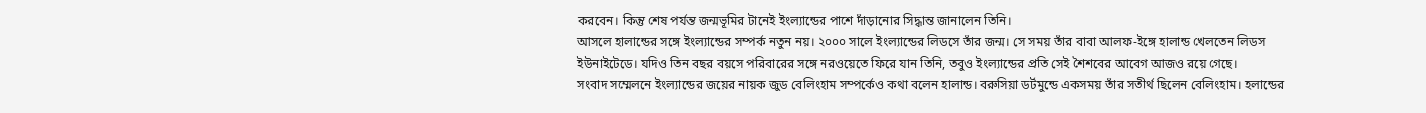করবেন। কিন্তু শেষ পর্যন্ত জন্মভূমির টানেই ইংল্যান্ডের পাশে দাঁড়ানোর সিদ্ধান্ত জানালেন তিনি।
আসলে হালান্ডের সঙ্গে ইংল্যান্ডের সম্পর্ক নতুন নয়। ২০০০ সালে ইংল্যান্ডের লিডসে তাঁর জন্ম। সে সময় তাঁর বাবা আলফ-ইঙ্গে হালান্ড খেলতেন লিডস ইউনাইটেডে। যদিও তিন বছর বয়সে পরিবারের সঙ্গে নরওয়েতে ফিরে যান তিনি, তবুও ইংল্যান্ডের প্রতি সেই শৈশবের আবেগ আজও রয়ে গেছে।
সংবাদ সম্মেলনে ইংল্যান্ডের জয়ের নায়ক জুড বেলিংহাম সম্পর্কেও কথা বলেন হালান্ড। বরুসিয়া ডর্টমুন্ডে একসময় তাঁর সতীর্থ ছিলেন বেলিংহাম। হলান্ডের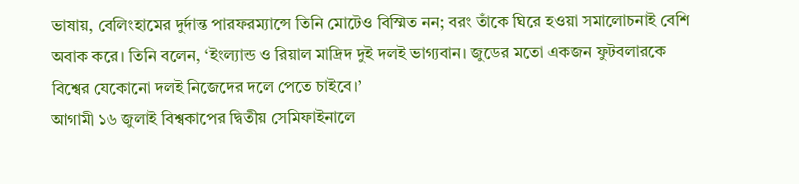ভাষায়, বেলিংহামের দুর্দান্ত পারফরম্যান্সে তিনি মোটেও বিস্মিত নন; বরং তাঁকে ঘিরে হওয়া সমালোচনাই বেশি অবাক করে। তিনি বলেন, ‘ইংল্যান্ড ও রিয়াল মাদ্রিদ দুই দলই ভাগ্যবান। জুডের মতো একজন ফুটবলারকে বিশ্বের যেকোনো দলই নিজেদের দলে পেতে চাইবে।’
আগামী ১৬ জুলাই বিশ্বকাপের দ্বিতীয় সেমিফাইনালে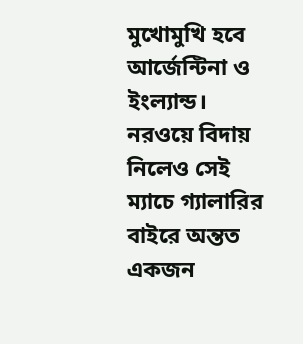মুখোমুখি হবে আর্জেন্টিনা ও ইংল্যান্ড। নরওয়ে বিদায় নিলেও সেই ম্যাচে গ্যালারির বাইরে অন্তত একজন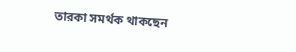তারকা সমর্থক থাকছেন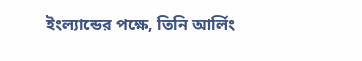ইংল্যান্ডের পক্ষে, তিনি আর্লিং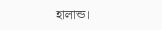হালান্ড।